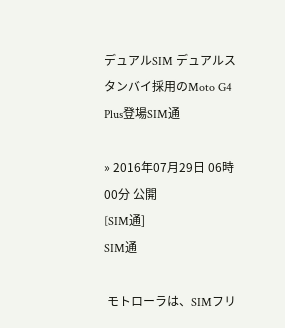デュアルSIM デュアルスタンバイ採用のMoto G4 Plus登場SIM通

» 2016年07月29日 06時00分 公開
[SIM通]
SIM通

 モトローラは、SIMフリ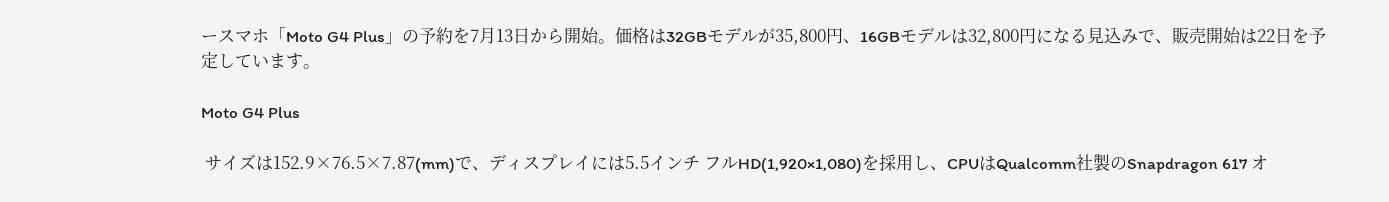ースマホ「Moto G4 Plus」の予約を7月13日から開始。価格は32GBモデルが35,800円、16GBモデルは32,800円になる見込みで、販売開始は22日を予定しています。

Moto G4 Plus

 サイズは152.9×76.5×7.87(mm)で、ディスプレイには5.5インチ フルHD(1,920×1,080)を採用し、CPUはQualcomm社製のSnapdragon 617 オ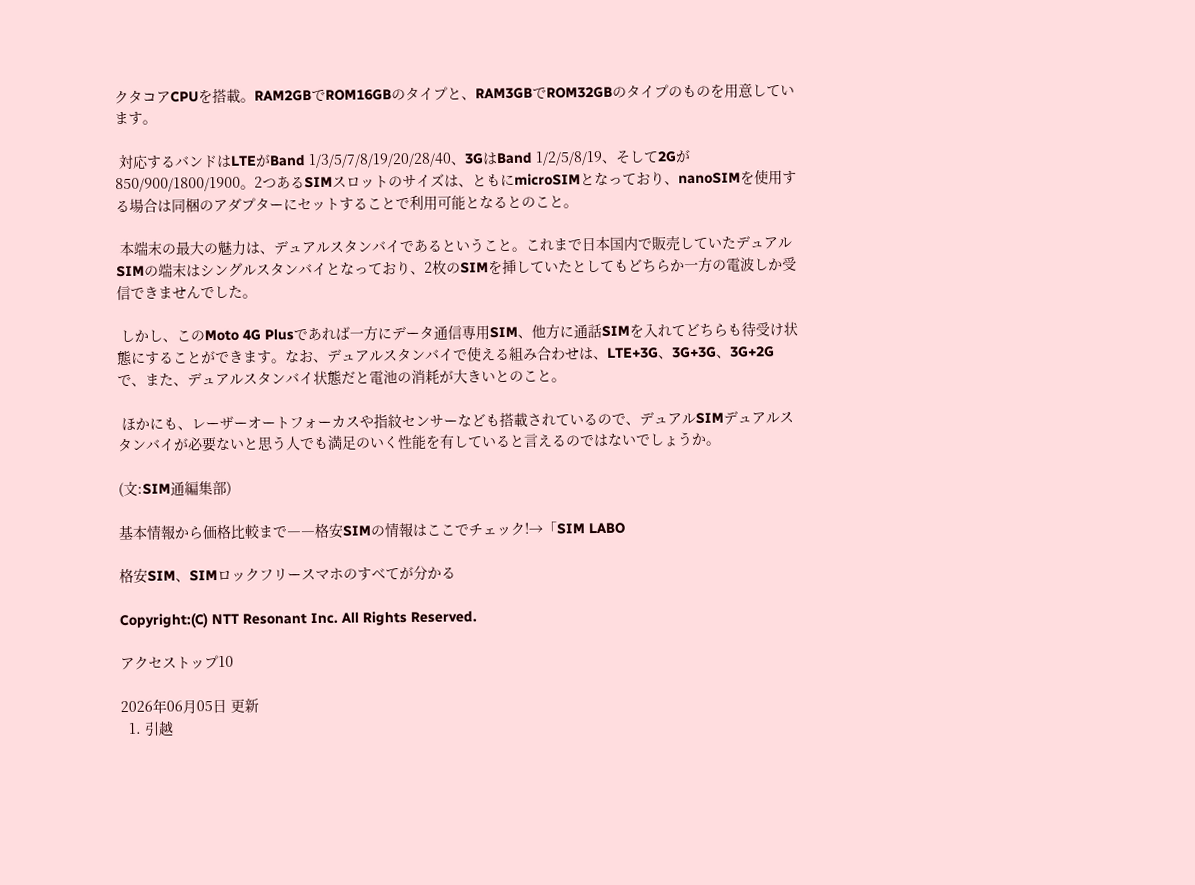クタコアCPUを搭載。RAM2GBでROM16GBのタイプと、RAM3GBでROM32GBのタイプのものを用意しています。

 対応するバンドはLTEがBand 1/3/5/7/8/19/20/28/40、3GはBand 1/2/5/8/19、そして2Gが850/900/1800/1900。2つあるSIMスロットのサイズは、ともにmicroSIMとなっており、nanoSIMを使用する場合は同梱のアダプターにセットすることで利用可能となるとのこと。

 本端末の最大の魅力は、デュアルスタンバイであるということ。これまで日本国内で販売していたデュアルSIMの端末はシングルスタンバイとなっており、2枚のSIMを挿していたとしてもどちらか一方の電波しか受信できませんでした。

 しかし、このMoto 4G Plusであれば一方にデータ通信専用SIM、他方に通話SIMを入れてどちらも待受け状態にすることができます。なお、デュアルスタンバイで使える組み合わせは、LTE+3G、3G+3G、3G+2Gで、また、デュアルスタンバイ状態だと電池の消耗が大きいとのこと。

 ほかにも、レーザーオートフォーカスや指紋センサーなども搭載されているので、デュアルSIMデュアルスタンバイが必要ないと思う人でも満足のいく性能を有していると言えるのではないでしょうか。

(文:SIM通編集部)

基本情報から価格比較まで――格安SIMの情報はここでチェック!→「SIM LABO

格安SIM、SIMロックフリースマホのすべてが分かる

Copyright:(C) NTT Resonant Inc. All Rights Reserved.

アクセストップ10

2026年06月05日 更新
  1. 引越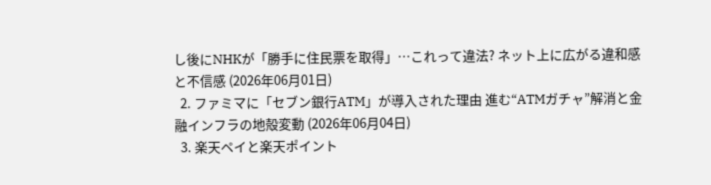し後にNHKが「勝手に住民票を取得」…これって違法? ネット上に広がる違和感と不信感 (2026年06月01日)
  2. ファミマに「セブン銀行ATM」が導入された理由 進む“ATMガチャ”解消と金融インフラの地殻変動 (2026年06月04日)
  3. 楽天ペイと楽天ポイント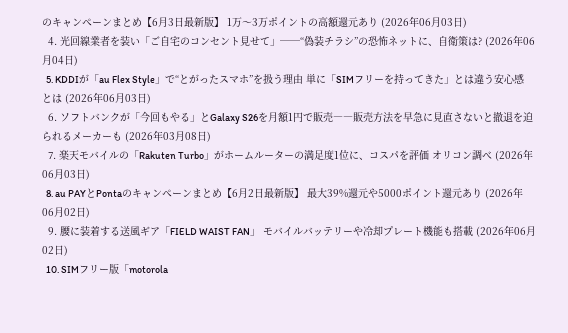のキャンペーンまとめ【6月3日最新版】 1万〜3万ポイントの高額還元あり (2026年06月03日)
  4. 光回線業者を装い「ご自宅のコンセント見せて」──“偽装チラシ”の恐怖ネットに、自衛策は? (2026年06月04日)
  5. KDDIが「au Flex Style」で“とがったスマホ”を扱う理由 単に「SIMフリーを持ってきた」とは違う安心感とは (2026年06月03日)
  6. ソフトバンクが「今回もやる」とGalaxy S26を月額1円で販売――販売方法を早急に見直さないと撤退を迫られるメーカーも (2026年03月08日)
  7. 楽天モバイルの「Rakuten Turbo」がホームルーターの満足度1位に、コスパを評価 オリコン調べ (2026年06月03日)
  8. au PAYとPontaのキャンペーンまとめ【6月2日最新版】 最大39%還元や5000ポイント還元あり (2026年06月02日)
  9. 腰に装着する送風ギア「FIELD WAIST FAN」 モバイルバッテリーや冷却プレート機能も搭載 (2026年06月02日)
  10. SIMフリー版「motorola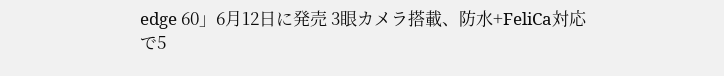edge 60」6月12日に発売 3眼カメラ搭載、防水+FeliCa対応で5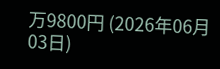万9800円 (2026年06月03日)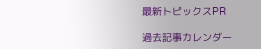最新トピックスPR

過去記事カレンダー